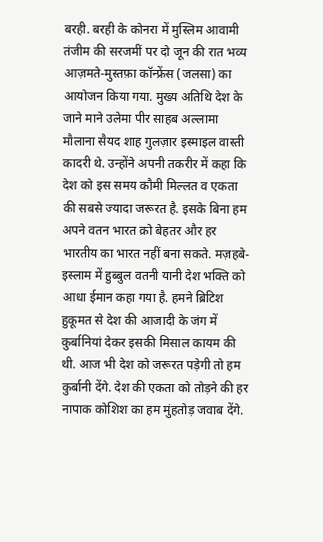बरही. बरही के कोनरा में मुस्लिम आवामी तंजीम की सरजमीं पर दो जून की रात भव्य आज़मते-मुस्तफ़ा कॉन्फ्रेंस (जलसा) का आयोजन किया गया. मुख्य अतिथि देश के जाने माने उलेमा पीर साहब अल्लामा मौलाना सैयद शाह गुलज़ार इस्माइल वास्ती कादरी थे. उन्होंने अपनी तकरीर में कहा कि देश को इस समय कौमी मिल्लत व एकता की सबसे ज्यादा जरूरत है. इसके बिना हम अपने वतन भारत क़ो बेहतर और हर भारतीय का भारत नहीं बना सकते. मज़हबे-इस्लाम में हुब्बुल वतनी यानी देश भक्ति को आधा ईमान कहा गया है. हमने ब्रिटिश हुकूमत से देश की आजादी के जंग में कुर्बानियां देकर इसकी मिसाल कायम की थी. आज भी देश को जरूरत पड़ेगी तो हम कुर्बानी देंगे. देश की एकता को तोड़ने की हर नापाक कोशिश का हम मुंहतोड़ जवाब देंगे.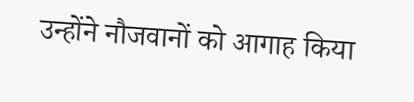उन्होंने नौजवानों को आगाह किया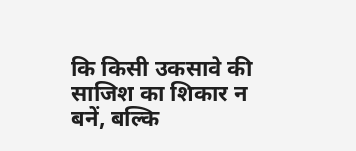कि किसी उकसावे की साजिश का शिकार न बनें, बल्कि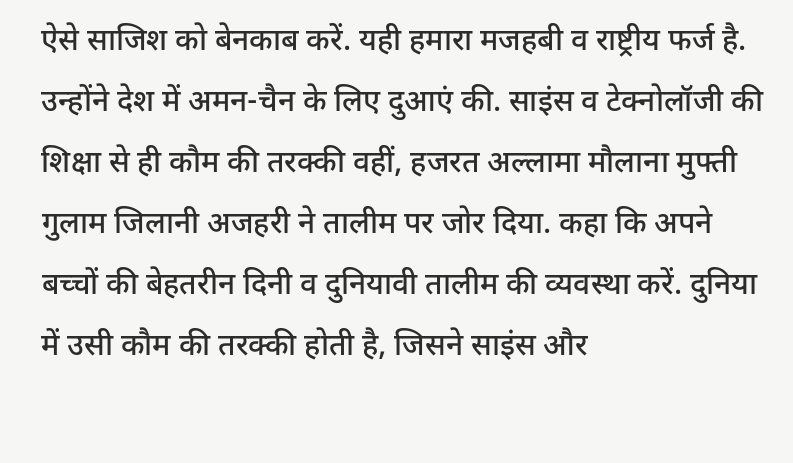ऐसे साजिश को बेनकाब करें. यही हमारा मजहबी व राष्ट्रीय फर्ज है. उन्होंने देश में अमन-चैन के लिए दुआएं की. साइंस व टेक्नोलॉजी की शिक्षा से ही कौम की तरक्की वहीं, हजरत अल्लामा मौलाना मुफ्ती गुलाम जिलानी अजहरी ने तालीम पर जोर दिया. कहा कि अपने बच्चों की बेहतरीन दिनी व दुनियावी तालीम की व्यवस्था करें. दुनिया में उसी कौम की तरक्की होती है, जिसने साइंस और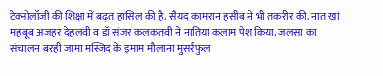टेक्नोलॉजी की शिक्षा में बढ़त हासिल की है. सैयद कामरान हसीब ने भी तकरीर की. नात खां महबूब अजहर देहलवी व डॉ संजर कलकतवी ने नातिया कलाम पेश किया. जलसा का संचालन बरही जामा मस्जिद के इमाम मौलाना मुसर्रफुल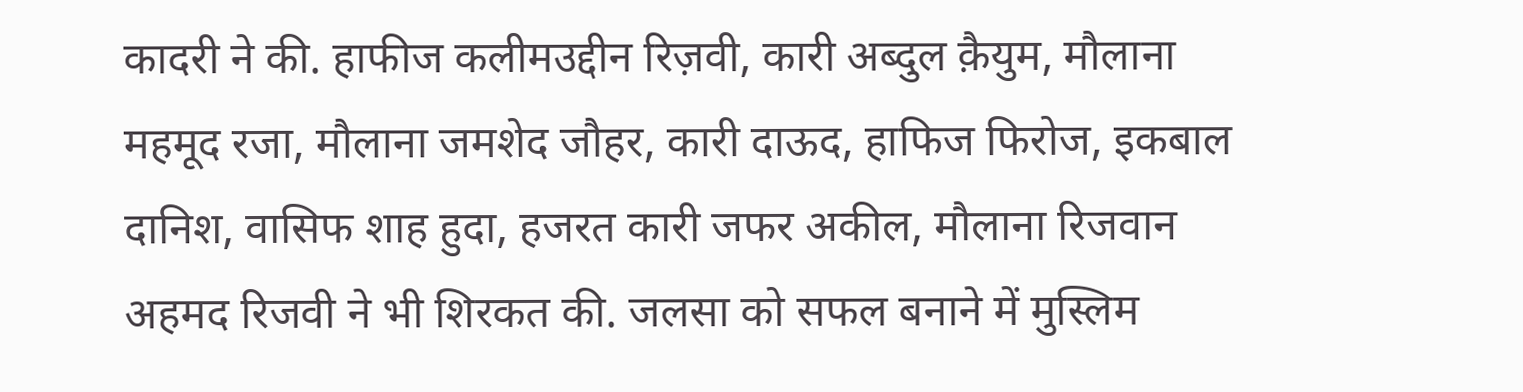कादरी ने की. हाफीज कलीमउद्दीन रिज़वी, कारी अब्दुल क़ैयुम, मौलाना महमूद रजा, मौलाना जमशेद जौहर, कारी दाऊद, हाफिज फिरोज, इकबाल दानिश, वासिफ शाह हुदा, हजरत कारी जफर अकील, मौलाना रिजवान अहमद रिजवी ने भी शिरकत की. जलसा को सफल बनाने में मुस्लिम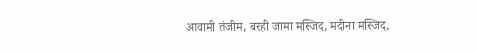आवामी तंजीम, बरही जामा मस्जिद, मदीना मस्जिद,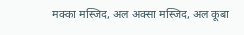मक्का मस्जिद, अल अक्सा मस्जिद, अल कूबा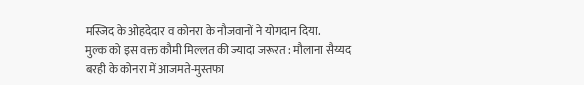मस्जिद के ओहदेदार व कोनरा के नौजवानों ने योगदान दिया.
मुल्क को इस वक्त कौमी मिल्लत की ज्यादा जरूरत : मौलाना सैय्यद
बरही के कोनरा में आजमते-मुस्तफा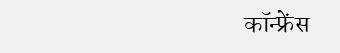कॉन्फ्रेंस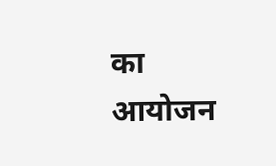का आयोजन